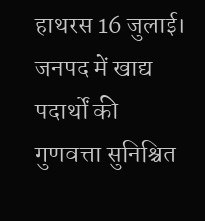हाथरस 16 जुलाई। जनपद में खाद्य पदार्थों की गुणवत्ता सुनिश्चित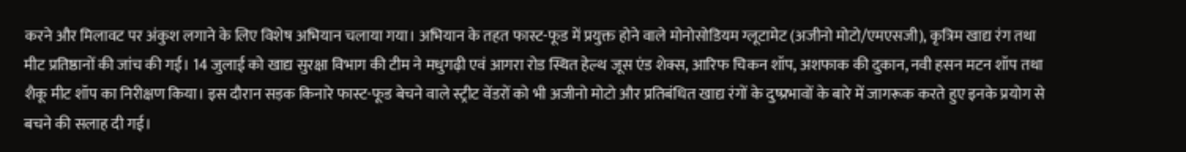करने और मिलावट पर अंकुश लगाने के लिए विशेष अभियान चलाया गया। अभियान के तहत फास्ट-फूड में प्रयुक्त होने वाले मोनोसोडियम ग्लूटामेट (अजीनो मोटो/एमएसजी), कृत्रिम खाद्य रंग तथा मीट प्रतिष्ठानों की जांच की गई। 14 जुलाई को खाद्य सुरक्षा विभाग की टीम ने मधुगढ़ी एवं आगरा रोड स्थित हेल्थ जूस एंड शेक्स, आरिफ चिकन शॉप, अशफाक की दुकान, नवी हसन मटन शॉप तथा शैकू मीट शॉप का निरीक्षण किया। इस दौरान सड़क किनारे फास्ट-फूड बेचने वाले स्ट्रीट वेंडरों को भी अजीनो मोटो और प्रतिबंधित खाद्य रंगों के दुष्प्रभावों के बारे में जागरूक करते हुए इनके प्रयोग से बचने की सलाह दी गई।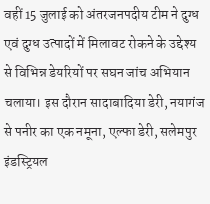वहीं 15 जुलाई को अंतरजनपदीय टीम ने दुग्ध एवं दुग्ध उत्पादों में मिलावट रोकने के उद्देश्य से विभिन्न डेयरियों पर सघन जांच अभियान चलाया। इस दौरान सादाबादिया डेरी, नयागंज से पनीर का एक नमूना, एल्फा डेरी, सलेमपुर इंडस्ट्रियल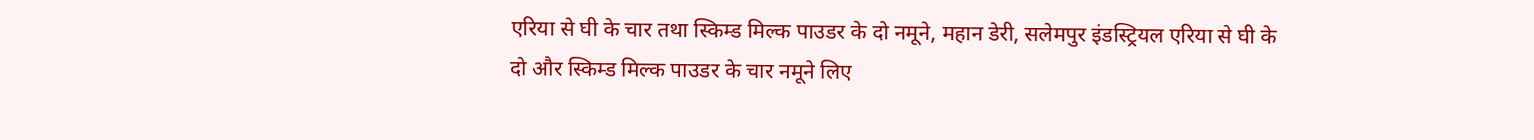एरिया से घी के चार तथा स्किम्ड मिल्क पाउडर के दो नमूने, महान डेरी, सलेमपुर इंडस्ट्रियल एरिया से घी के दो और स्किम्ड मिल्क पाउडर के चार नमूने लिए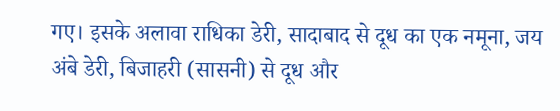गए। इसके अलावा राधिका डेरी, सादाबाद से दूध का एक नमूना, जय अंबे डेरी, बिजाहरी (सासनी) से दूध और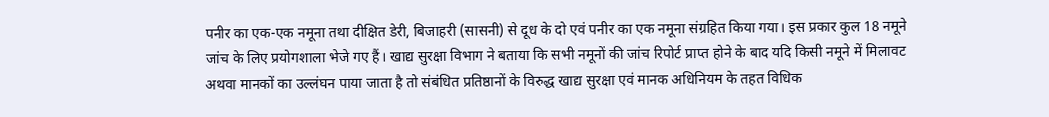पनीर का एक-एक नमूना तथा दीक्षित डेरी, बिजाहरी (सासनी) से दूध के दो एवं पनीर का एक नमूना संग्रहित किया गया। इस प्रकार कुल 18 नमूने जांच के लिए प्रयोगशाला भेजे गए हैं। खाद्य सुरक्षा विभाग ने बताया कि सभी नमूनों की जांच रिपोर्ट प्राप्त होने के बाद यदि किसी नमूने में मिलावट अथवा मानकों का उल्लंघन पाया जाता है तो संबंधित प्रतिष्ठानों के विरुद्ध खाद्य सुरक्षा एवं मानक अधिनियम के तहत विधिक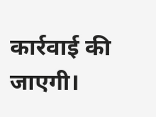कार्रवाई की जाएगी।